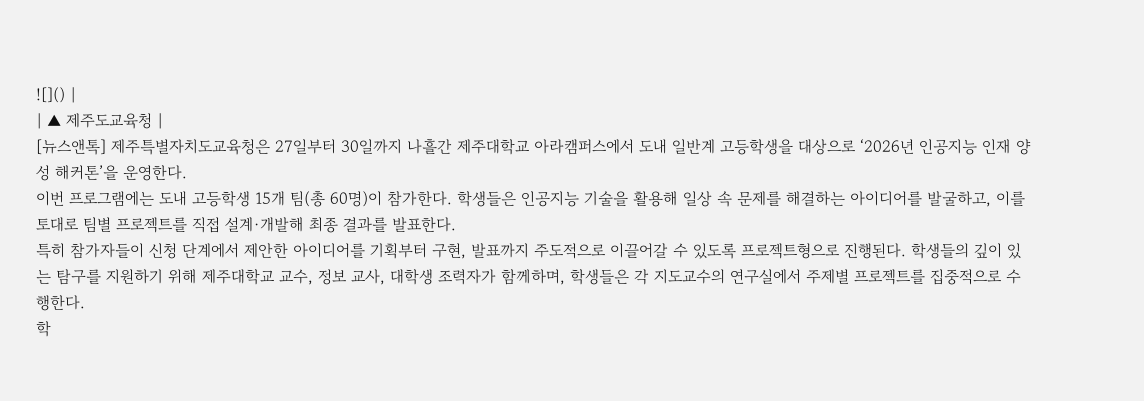![]() |
| ▲ 제주도교육청 |
[뉴스앤톡] 제주특별자치도교육청은 27일부터 30일까지 나흘간 제주대학교 아라캠퍼스에서 도내 일반계 고등학생을 대상으로 ‘2026년 인공지능 인재 양성 해커톤’을 운영한다.
이번 프로그램에는 도내 고등학생 15개 팀(총 60명)이 참가한다. 학생들은 인공지능 기술을 활용해 일상 속 문제를 해결하는 아이디어를 발굴하고, 이를 토대로 팀별 프로젝트를 직접 설계·개발해 최종 결과를 발표한다.
특히 참가자들이 신청 단계에서 제안한 아이디어를 기획부터 구현, 발표까지 주도적으로 이끌어갈 수 있도록 프로젝트형으로 진행된다. 학생들의 깊이 있는 탐구를 지원하기 위해 제주대학교 교수, 정보 교사, 대학생 조력자가 함께하며, 학생들은 각 지도교수의 연구실에서 주제별 프로젝트를 집중적으로 수행한다.
학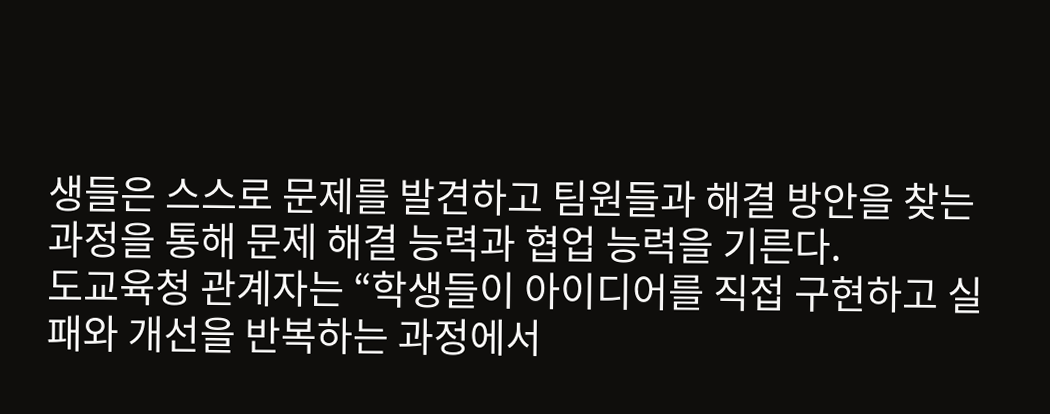생들은 스스로 문제를 발견하고 팀원들과 해결 방안을 찾는 과정을 통해 문제 해결 능력과 협업 능력을 기른다.
도교육청 관계자는 “학생들이 아이디어를 직접 구현하고 실패와 개선을 반복하는 과정에서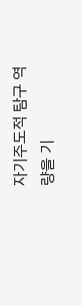자기주도적 탐구 역량을 기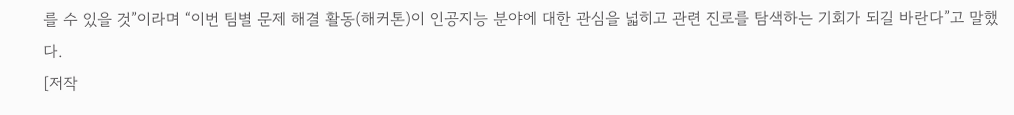를 수 있을 것”이라며 “이번 팀별 문제 해결 활동(해커톤)이 인공지능 분야에 대한 관심을 넓히고 관련 진로를 탐색하는 기회가 되길 바란다”고 말했다.
[저작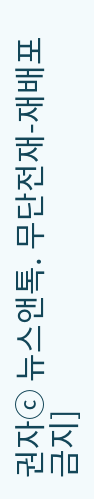권자ⓒ 뉴스앤톡. 무단전재-재배포 금지]